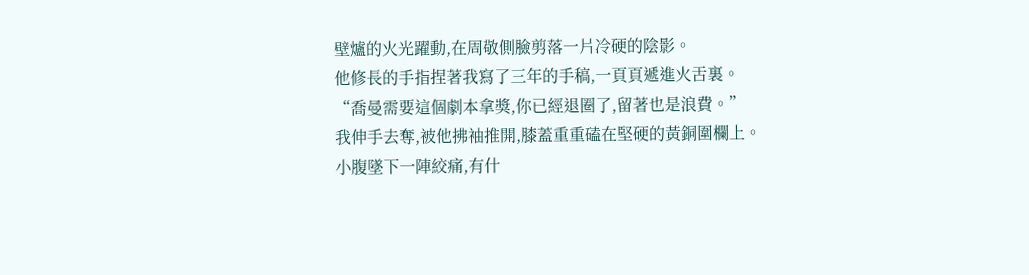壁爐的火光躍動,在周敬側臉剪落一片冷硬的陰影。
他修長的手指捏著我寫了三年的手稿,一頁頁遞進火舌裏。
“喬曼需要這個劇本拿獎,你已經退圈了,留著也是浪費。”
我伸手去奪,被他拂袖推開,膝蓋重重磕在堅硬的黃銅圍欄上。
小腹墜下一陣絞痛,有什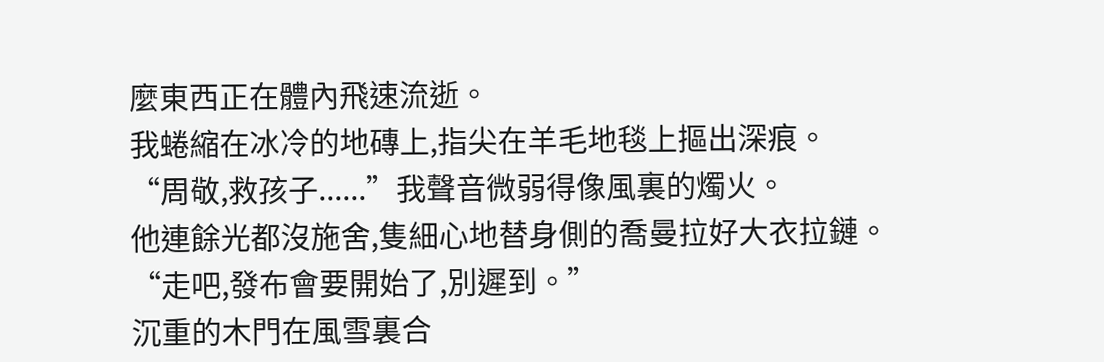麼東西正在體內飛速流逝。
我蜷縮在冰冷的地磚上,指尖在羊毛地毯上摳出深痕。
“周敬,救孩子......”我聲音微弱得像風裏的燭火。
他連餘光都沒施舍,隻細心地替身側的喬曼拉好大衣拉鏈。
“走吧,發布會要開始了,別遲到。”
沉重的木門在風雪裏合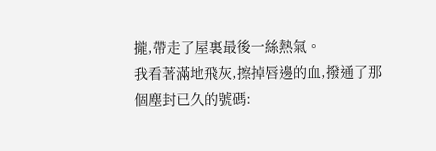攏,帶走了屋裏最後一絲熱氣。
我看著滿地飛灰,擦掉唇邊的血,撥通了那個塵封已久的號碼: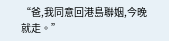“爸,我同意回港島聯姻,今晚就走。”